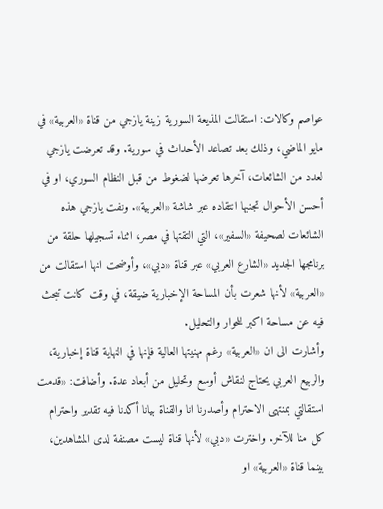عواصم وكالات: استقالت المذيعة السورية زينة يازجي من قناة «العربية» في مايو الماضي، وذلك بعد تصاعد الأحداث في سورية. وقد تعرضت يازجي لعدد من الشائعات، آخرها تعرضها لضغوط من قبل النظام السوري، او في أحسن الأحوال تجنبها انتقاده عبر شاشة «العربية». ونفت يازجي هذه الشائعات لصحيفة «السفير»، التي التقتها في مصر، اثناء تسجيلها حلقة من برنامجها الجديد «الشارع العربي» عبر قناة «دبي»، وأوضحت انها استقالت من «العربية» لأنها شعرت بأن المساحة الإخبارية ضيقة، في وقت كانت تبحث فيه عن مساحة اكبر للحوار والتحليل.
وأشارت الى ان «العربية» رغم مهنيتها العالية فإنها في النهاية قناة إخبارية، والربيع العربي يحتاج لنقاش أوسع وتحليل من أبعاد عدة. وأضافت: «قدمت استقالتي بمنتهى الاحترام وأصدرنا انا والقناة بيانا أكدنا فيه تقدير واحترام كل منا للآخر. واخترت «دبي» لأنها قناة ليست مصنفة لدى المشاهدين، بينما قناة «العربية» او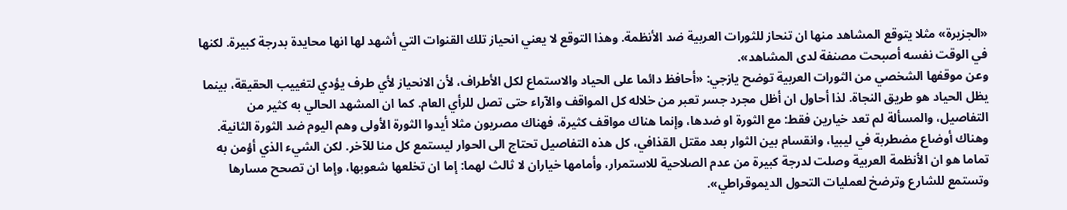«الجزيرة» مثلا يتوقع المشاهد منها ان تنحاز للثورات العربية ضد الأنظمة. وهذا التوقع لا يعني انحياز تلك القنوات التي أشهد لها انها محايدة بدرجة كبيرة. لكنها في الوقت نفسه أصبحت مصنفة لدى المشاهد».
وعن موقفها الشخصي من الثورات العربية توضح يازجي: «أحافظ دائما على الحياد والاستماع لكل الأطراف، لأن الانحياز لأي طرف يؤدي لتغييب الحقيقة، بينما يظل الحياد هو طريق النجاة. لذا أحاول ان أظل مجرد جسر تعبر من خلاله كل المواقف والآراء حتى تصل للرأي العام. كما ان المشهد الحالي به كثير من التفاصيل، والمسألة لم تعد خيارين فقط: مع الثورة او ضدها، وإنما هناك مواقف كثيرة، فهناك مصريون مثلا أيدوا الثورة الأولى وهم اليوم ضد الثورة الثانية. وهناك أوضاع مضطربة في ليبيا، وانقسام بين الثوار بعد مقتل القذافي، كل هذه التفاصيل تحتاج الى الحوار ليستمع كل منا للآخر. لكن الشيء الذي أؤمن به تماما هو ان الأنظمة العربية وصلت لدرجة كبيرة من عدم الصلاحية للاستمرار، وأمامها خياران لا ثالث لهما: إما ان تخلعها شعوبها، وإما ان تصحح مسارها وتستمع للشارع وترضخ لعمليات التحول الديموقراطي».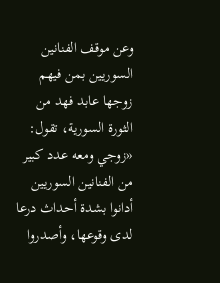وعن موقف الفنانين السوريين بمن فيهم زوجها عابد فهد من الثورة السورية، تقول: «زوجي ومعه عدد كبير من الفنانين السوريين أدانوا بشدة أحداث درعا لدى وقوعها، وأصدروا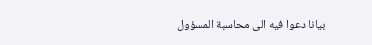بيانا دعوا فيه الى محاسبة المسؤول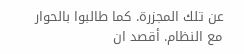عن تلك المجزرة. كما طالبوا بالحوار مع النظام. أقصد ان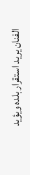الفنان يريد استقرار بلده ويؤيد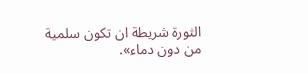الثورة شريطة ان تكون سلمية من دون دماء».